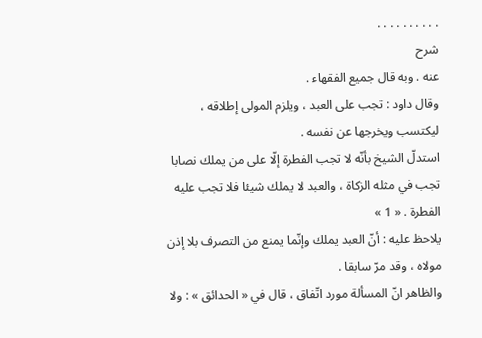. . . . . . . . . .
شرح
عنه . وبه قال جميع الفقهاء .
وقال داود : تجب على العبد ، ويلزم المولى إطلاقه ، ليكتسب ويخرجها عن نفسه .
استدلّ الشيخ بأنّه لا تجب الفطرة إلّا على من يملك نصابا تجب في مثله الزكاة ، والعبد لا يملك شيئا فلا تجب عليه الفطرة . « 1 »
يلاحظ عليه : أنّ العبد يملك وإنّما يمنع من التصرف بلا إذن مولاه ، وقد مرّ سابقا .
والظاهر انّ المسألة مورد اتّفاق ، قال في « الحدائق » : ولا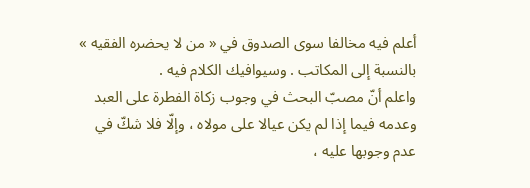أعلم فيه مخالفا سوى الصدوق في « من لا يحضره الفقيه » بالنسبة إلى المكاتب . وسيوافيك الكلام فيه .
واعلم أنّ مصبّ البحث في وجوب زكاة الفطرة على العبد وعدمه فيما إذا لم يكن عيالا على مولاه ، وإلّا فلا شكّ في عدم وجوبها عليه ،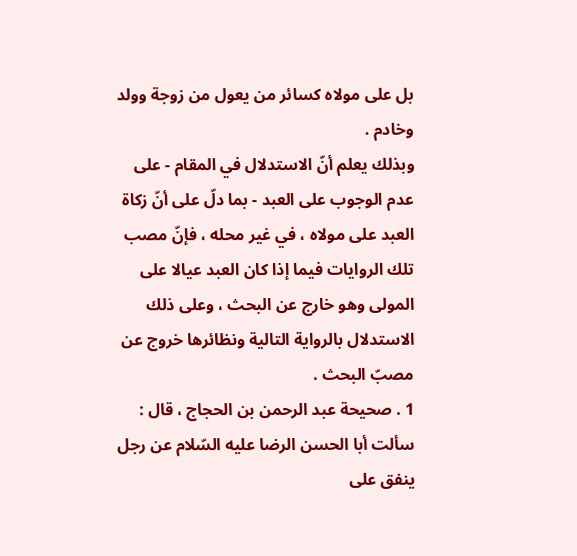بل على مولاه كسائر من يعول من زوجة وولد وخادم .
وبذلك يعلم أنّ الاستدلال في المقام - على عدم الوجوب على العبد - بما دلّ على أنّ زكاة العبد على مولاه ، في غير محله ، فإنّ مصب تلك الروايات فيما إذا كان العبد عيالا على المولى وهو خارج عن البحث ، وعلى ذلك الاستدلال بالرواية التالية ونظائرها خروج عن مصبّ البحث .
1 . صحيحة عبد الرحمن بن الحجاج ، قال : سألت أبا الحسن الرضا عليه السّلام عن رجل ينفق على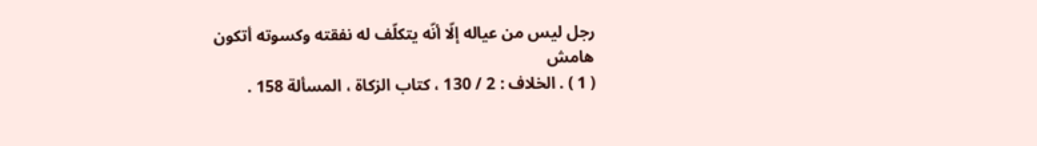رجل ليس من عياله إلّا أنّه يتكلّف له نفقته وكسوته أتكون
هامش
( 1 ) . الخلاف : 2 / 130 ، كتاب الزكاة ، المسألة 158 .